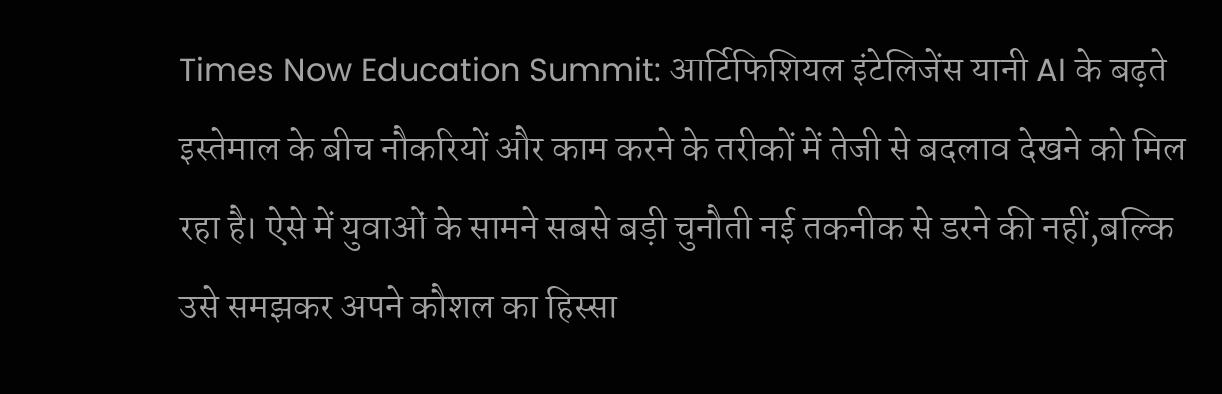Times Now Education Summit: आर्टिफिशियल इंटेलिजेंस यानी AI के बढ़ते इस्तेमाल के बीच नौकरियों और काम करने के तरीकों में तेजी से बदलाव देखने को मिल रहा है। ऐसे में युवाओं के सामने सबसे बड़ी चुनौती नई तकनीक से डरने की नहीं,बल्कि उसे समझकर अपने कौशल का हिस्सा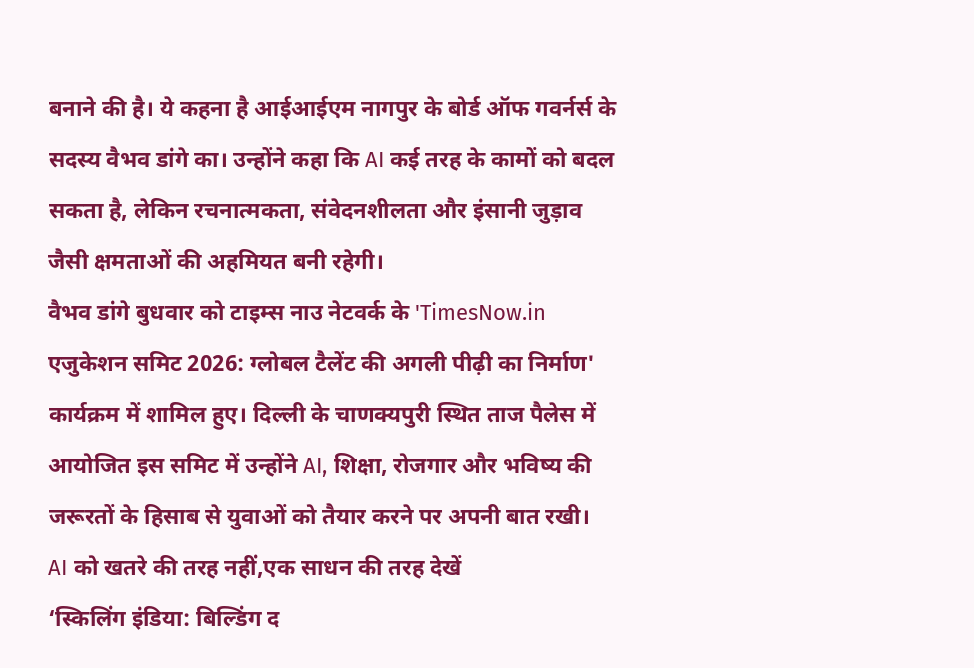बनाने की है। ये कहना है आईआईएम नागपुर के बोर्ड ऑफ गवर्नर्स के सदस्य वैभव डांगे का। उन्होंने कहा कि AI कई तरह के कामों को बदल सकता है, लेकिन रचनात्मकता, संवेदनशीलता और इंसानी जुड़ाव जैसी क्षमताओं की अहमियत बनी रहेगी।
वैभव डांगे बुधवार को टाइम्स नाउ नेटवर्क के 'TimesNow.in एजुकेशन समिट 2026: ग्लोबल टैलेंट की अगली पीढ़ी का निर्माण' कार्यक्रम में शामिल हुए। दिल्ली के चाणक्यपुरी स्थित ताज पैलेस में आयोजित इस समिट में उन्होंने AI, शिक्षा, रोजगार और भविष्य की जरूरतों के हिसाब से युवाओं को तैयार करने पर अपनी बात रखी।
AI को खतरे की तरह नहीं,एक साधन की तरह देखें
‘स्किलिंग इंडिया: बिल्डिंग द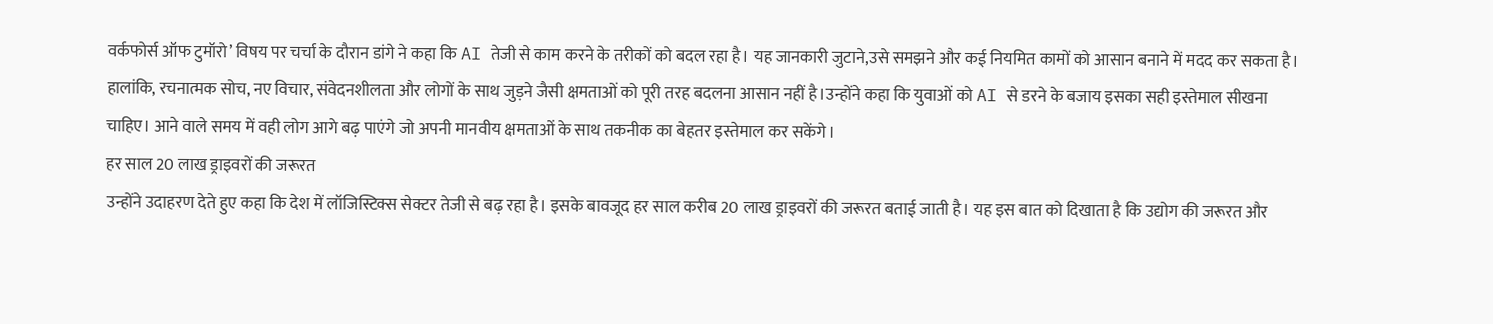वर्कफोर्स ऑफ टुमॉरो’ विषय पर चर्चा के दौरान डांगे ने कहा कि AI तेजी से काम करने के तरीकों को बदल रहा है। यह जानकारी जुटाने,उसे समझने और कई नियमित कामों को आसान बनाने में मदद कर सकता है। हालांकि, रचनात्मक सोच, नए विचार, संवेदनशीलता और लोगों के साथ जुड़ने जैसी क्षमताओं को पूरी तरह बदलना आसान नहीं है।उन्होंने कहा कि युवाओं को AI से डरने के बजाय इसका सही इस्तेमाल सीखना चाहिए। आने वाले समय में वही लोग आगे बढ़ पाएंगे जो अपनी मानवीय क्षमताओं के साथ तकनीक का बेहतर इस्तेमाल कर सकेंगे।
हर साल 20 लाख ड्राइवरों की जरूरत
उन्होंने उदाहरण देते हुए कहा कि देश में लॉजिस्टिक्स सेक्टर तेजी से बढ़ रहा है। इसके बावजूद हर साल करीब 20 लाख ड्राइवरों की जरूरत बताई जाती है। यह इस बात को दिखाता है कि उद्योग की जरूरत और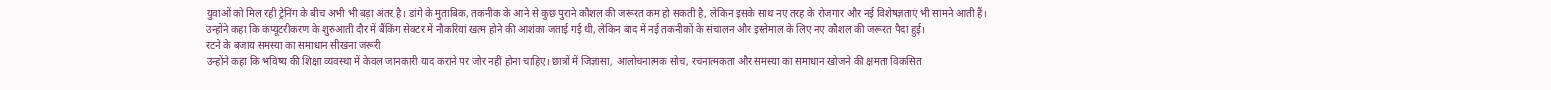युवाओं को मिल रही ट्रेनिंग के बीच अभी भी बड़ा अंतर है। डांगे के मुताबिक, तकनीक के आने से कुछ पुराने कौशल की जरूरत कम हो सकती है, लेकिन इसके साथ नए तरह के रोजगार और नई विशेषज्ञताएं भी सामने आती हैं। उन्होंने कहा कि कंप्यूटरीकरण के शुरुआती दौर में बैंकिंग सेक्टर में नौकरियां खत्म होने की आशंका जताई गई थी, लेकिन बाद में नई तकनीकों के संचालन और इस्तेमाल के लिए नए कौशल की जरूरत पैदा हुई।
रटने के बजाय समस्या का समाधान सीखना जरूरी
उन्होंने कहा कि भविष्य की शिक्षा व्यवस्था में केवल जानकारी याद कराने पर जोर नहीं होना चाहिए। छात्रों में जिज्ञासा, आलोचनात्मक सोच, रचनात्मकता और समस्या का समाधान खोजने की क्षमता विकसित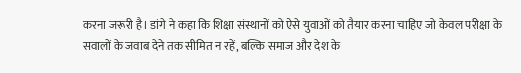करना जरूरी है। डांगे ने कहा कि शिक्षा संस्थानों को ऐसे युवाओं को तैयार करना चाहिए जो केवल परीक्षा के सवालों के जवाब देने तक सीमित न रहें, बल्कि समाज और देश के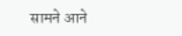सामने आने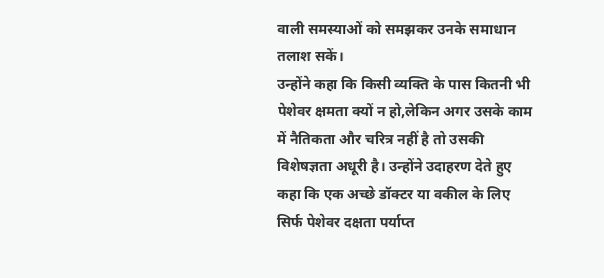वाली समस्याओं को समझकर उनके समाधान तलाश सकें।
उन्होंने कहा कि किसी व्यक्ति के पास कितनी भी पेशेवर क्षमता क्यों न हो,लेकिन अगर उसके काम में नैतिकता और चरित्र नहीं है तो उसकी विशेषज्ञता अधूरी है। उन्होंने उदाहरण देते हुए कहा कि एक अच्छे डॉक्टर या वकील के लिए सिर्फ पेशेवर दक्षता पर्याप्त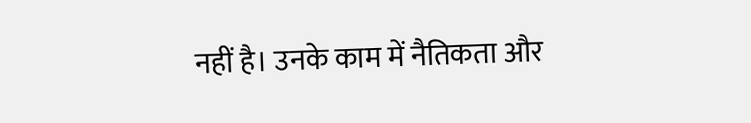नहीं है। उनके काम में नैतिकता और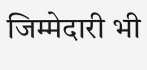जिम्मेदारी भी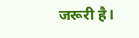जरूरी है।